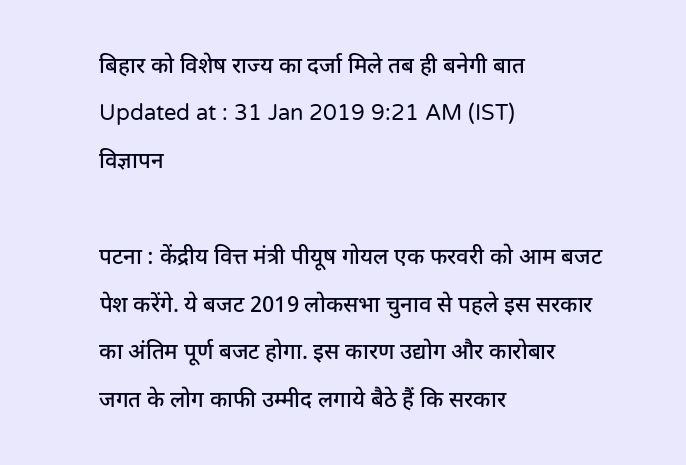बिहार को विशेष राज्य का दर्जा मिले तब ही बनेगी बात
Updated at : 31 Jan 2019 9:21 AM (IST)
विज्ञापन

पटना : केंद्रीय वित्त मंत्री पीयूष गोयल एक फरवरी को आम बजट पेश करेंगे. ये बजट 2019 लोकसभा चुनाव से पहले इस सरकार का अंतिम पूर्ण बजट होगा. इस कारण उद्योग और कारोबार जगत के लोग काफी उम्मीद लगाये बैठे हैं कि सरकार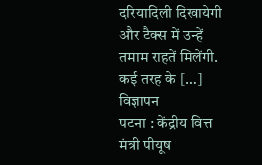दरियादिली दिखायेगी और टैक्स में उन्हें तमाम राहतें मिलेंगी. कई तरह के […]
विज्ञापन
पटना : केंद्रीय वित्त मंत्री पीयूष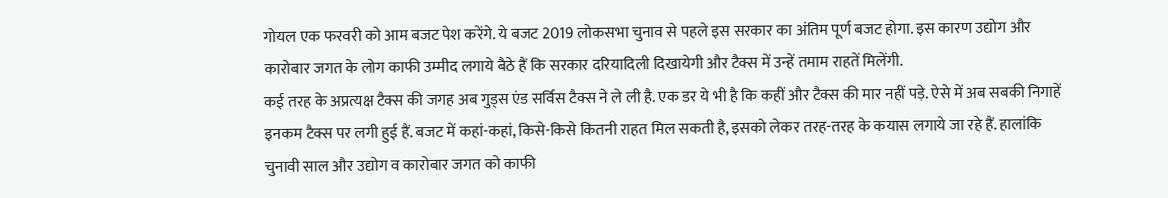गोयल एक फरवरी को आम बजट पेश करेंगे. ये बजट 2019 लोकसभा चुनाव से पहले इस सरकार का अंतिम पूर्ण बजट होगा. इस कारण उद्योग और कारोबार जगत के लोग काफी उम्मीद लगाये बैठे हैं कि सरकार दरियादिली दिखायेगी और टैक्स में उन्हें तमाम राहतें मिलेंगी.
कई तरह के अप्रत्यक्ष टैक्स की जगह अब गुड्स एंड सर्विस टैक्स ने ले ली है. एक डर ये भी है कि कहीं और टैक्स की मार नहीं पड़े. ऐसे में अब सबकी निगाहें इनकम टैक्स पर लगी हुई हैं. बजट में कहां-कहां, किसे-किसे कितनी राहत मिल सकती है, इसको लेकर तरह-तरह के कयास लगाये जा रहे हैं. हालांकि चुनावी साल और उद्योग व कारोबार जगत को काफी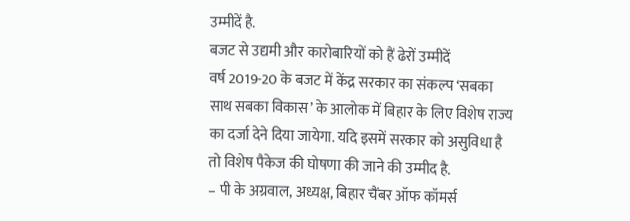उम्मीदें है.
बजट से उद्यमी और कारोबारियों को हैं ढेरों उम्मीदें
वर्ष 2019-20 के बजट में केंद्र सरकार का संकल्प ‘सबका साथ सबका विकास’ के आलोक में बिहार के लिए विशेष राज्य का दर्जा देने दिया जायेगा. यदि इसमें सरकार को असुविधा है तो विशेष पैकेज की घोषणा की जाने की उम्मीद है.
– पी के अग्रवाल, अध्यक्ष, बिहार चैंबर ऑफ कॉमर्स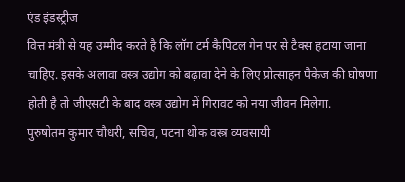एंड इंडस्ट्रीज
वित्त मंत्री से यह उम्मीद करते है कि लॉग टर्म कैपिटल गेन पर से टैक्स हटाया जाना चाहिए. इसके अलावा वस्त्र उद्योग को बढ़ावा देने के लिए प्रोत्साहन पैकेज की घोषणा होती है तो जीएसटी के बाद वस्त्र उद्योग में गिरावट को नया जीवन मिलेगा.
पुरुषोतम कुमार चौधरी, सचिव, पटना थोक वस्त्र व्यवसायी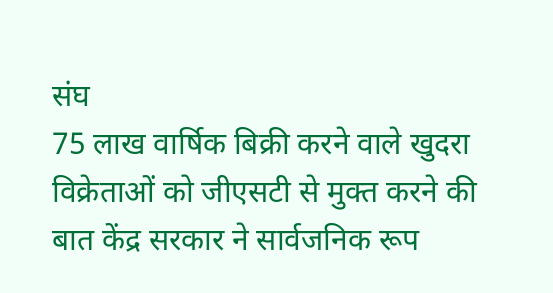संघ
75 लाख वार्षिक बिक्री करने वाले खुदरा विक्रेताओं को जीएसटी से मुक्त करने की बात केंद्र सरकार ने सार्वजनिक रूप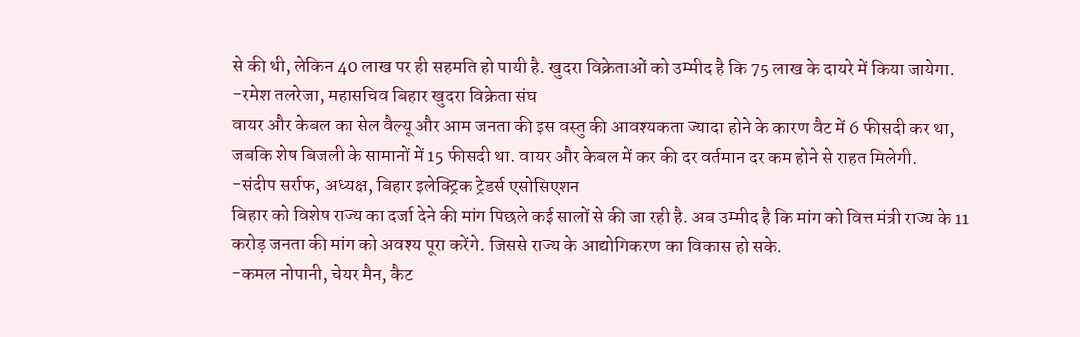से की थी, लेकिन 40 लाख पर ही सहमति हो पायी है. खुदरा विक्रेताओं को उम्मीद है कि 75 लाख के दायरे में किया जायेगा.
-रमेश तलरेजा, महासचिव बिहार खुदरा विक्रेता संघ
वायर और केबल का सेल वैल्यू और आम जनता की इस वस्तु की आवश्यकता ज्यादा होने के कारण वैट में 6 फीसदी कर था, जबकि शेष बिजली के सामानों में 15 फीसदी था. वायर और केबल में कर की दर वर्तमान दर कम होने से राहत मिलेगी.
-संदीप सर्राफ, अध्यक्ष, बिहार इलेक्ट्रिक ट्रेडर्स एसोसिएशन
बिहार को विशेष राज्य का दर्जा देने की मांग पिछले कई सालों से की जा रही है. अब उम्मीद है कि मांग को वित्त मंत्री राज्य के 11 करोड़ जनता की मांग को अवश्य पूरा करेंगे. जिससे राज्य के आद्योगिकरण का विकास हो सके.
-कमल नोपानी, चेयर मैन, कैट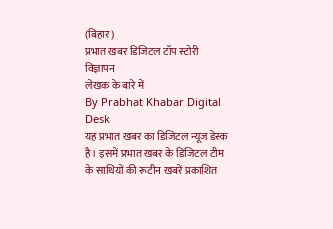(बिहार)
प्रभात खबर डिजिटल टॉप स्टोरी
विज्ञापन
लेखक के बारे में
By Prabhat Khabar Digital Desk
यह प्रभात खबर का डिजिटल न्यूज डेस्क है। इसमें प्रभात खबर के डिजिटल टीम के साथियों की रूटीन खबरें प्रकाशित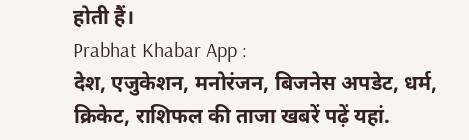होती हैं।
Prabhat Khabar App :
देश, एजुकेशन, मनोरंजन, बिजनेस अपडेट, धर्म, क्रिकेट, राशिफल की ताजा खबरें पढ़ें यहां.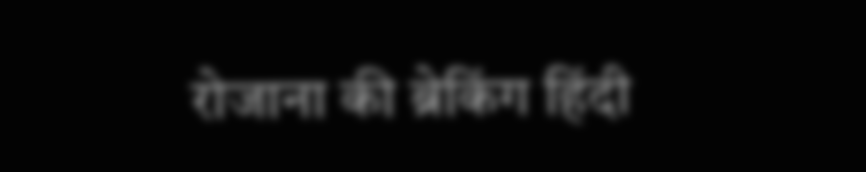रोजाना की ब्रेकिंग हिंदी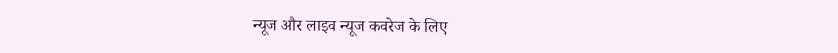न्यूज और लाइव न्यूज कवरेज के लिए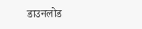डाउनलोड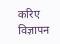करिए
विज्ञापन